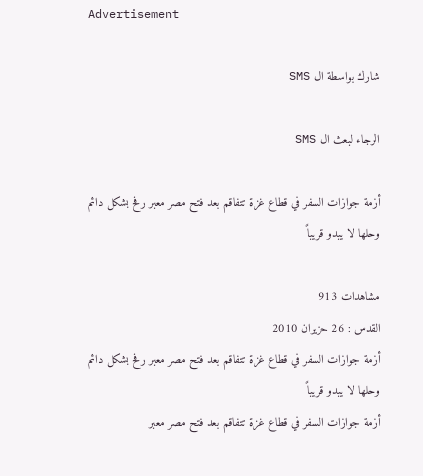Advertisement

شارك بواسطة ال SMS

الرجاء لبعث ال SMS

أزمة جوازات السفر في قطاع غزة تتفاقم بعد فتح مصر معبر رفح بشكل دائم وحلها لا يبدو قريباً

مشاهدات 913
القدس : 26 حزيران 2010
أزمة جوازات السفر في قطاع غزة تتفاقم بعد فتح مصر معبر رفح بشكل دائم وحلها لا يبدو قريباً
أزمة جوازات السفر في قطاع غزة تتفاقم بعد فتح مصر معبر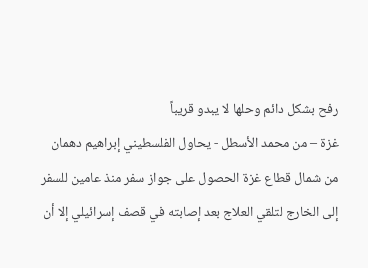رفح بشكل دائم وحلها لا يبدو قريباً
غزة – من محمد الأسطل - يحاول الفلسطيني إبراهيم دهمان من شمال قطاع غزة الحصول على جواز سفر منذ عامين للسفر إلى الخارج لتلقي العلاج بعد إصابته في قصف إسرائيلي إلا أن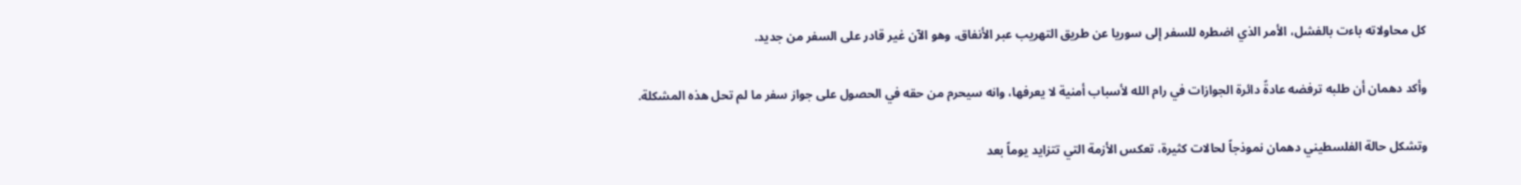كل محاولاته باءت بالفشل، الأمر الذي اضطره للسفر إلى سوريا عن طريق التهريب عبر الأنفاق، وهو الآن غير قادر على السفر من جديد.

وأكد دهمان أن طلبه ترفضه عادةً دائرة الجوازات في رام الله لأسباب أمنية لا يعرفها، وانه سيحرم من حقه في الحصول على جواز سفر ما لم تحل هذه المشكلة.

وتشكل حالة الفلسطيني دهمان نموذجاً لحالات كثيرة، تعكس الأزمة التي تتزايد يوماً بعد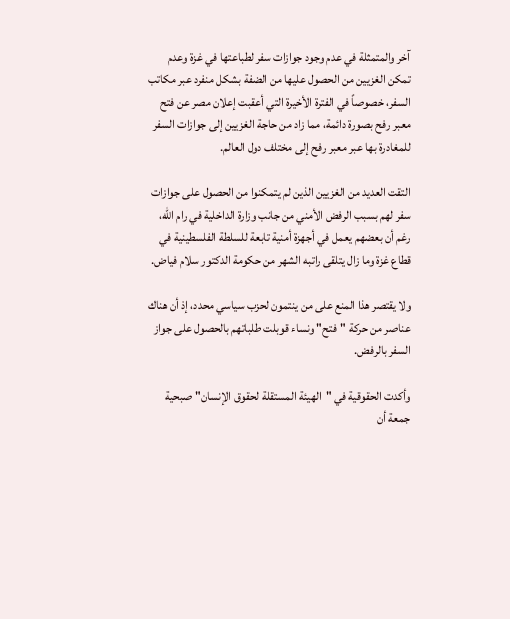آخر والمتمثلة في عدم وجود جوازات سفر لطباعتها في غزة وعدم تمكن الغزيين من الحصول عليها من الضفة بشكل منفرد عبر مكاتب السفر، خصوصاً في الفترة الأخيرة التي أعقبت إعلان مصر عن فتح معبر رفح بصورة دائمة، مما زاد من حاجة الغزيين إلى جوازات السفر للمغادرة بها عبر معبر رفح إلى مختلف دول العالم.

التقت العديد من الغزيين الذين لم يتمكنوا من الحصول على جوازات سفر لهم بسبب الرفض الأمني من جانب وزارة الداخلية في رام الله، رغم أن بعضهم يعمل في أجهزة أمنية تابعة للسلطة الفلسطينية في قطاع غزة وما زال يتلقى راتبه الشهر من حكومة الدكتور سلام فياض.

ولا يقتصر هذا المنع على من ينتمون لحزب سياسي محدد، إذ أن هناك عناصر من حركة "فتح" ونساء قوبلت طلباتهم بالحصول على جواز السفر بالرفض.

وأكدت الحقوقية في "الهيئة المستقلة لحقوق الإنسان" صبحية جمعة أن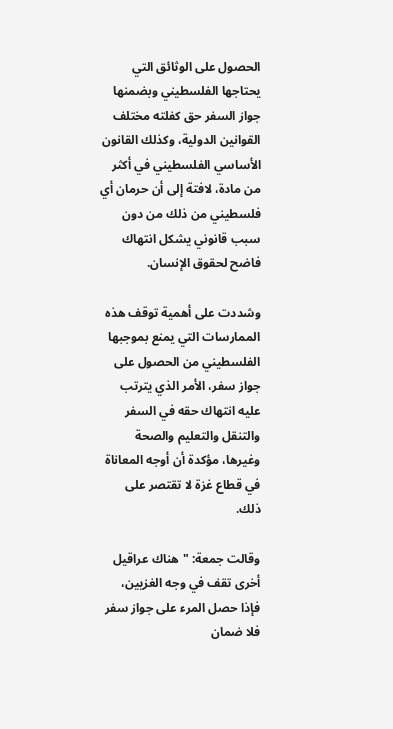الحصول على الوثائق التي يحتاجها الفلسطيني وبضمنها جواز السفر حق كفلته مختلف القوانين الدولية، وكذلك القانون الأساسي الفلسطيني في أكثر من مادة، لافتة إلى أن حرمان أي فلسطيني من ذلك من دون سبب قانوني يشكل انتهاك فاضح لحقوق الإنسان.

وشددت على أهمية توقف هذه الممارسات التي يمنع بموجبها الفلسطيني من الحصول على جواز سفر، الأمر الذي يترتب عليه انتهاك حقه في السفر والتنقل والتعليم والصحة وغيرها، مؤكدة أن أوجه المعاناة في قطاع غزة لا تقتصر على ذلك.

وقالت جمعة: "هناك عراقيل أخرى تقف في وجه الغزيين، فإذا حصل المرء على جواز سفر فلا ضمان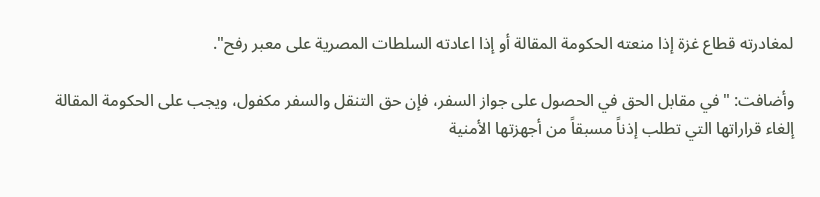لمغادرته قطاع غزة إذا منعته الحكومة المقالة أو إذا اعادته السلطات المصرية على معبر رفح".

وأضافت: "في مقابل الحق في الحصول على جواز السفر، فإن حق التنقل والسفر مكفول، ويجب على الحكومة المقالة إلغاء قراراتها التي تطلب إذناً مسبقاً من أجهزتها الأمنية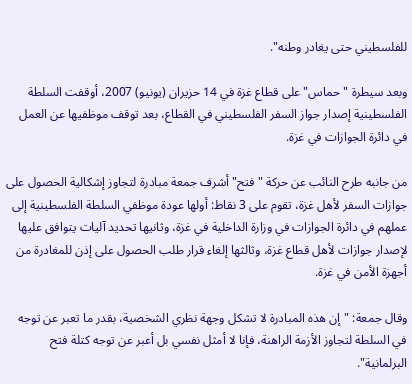للفلسطيني حتى يغادر وطنه".

وبعد سيطرة "حماس" على قطاع غزة في 14 حزيران (يونيو) 2007، أوقفت السلطة الفلسطينية إصدار جواز السفر الفلسطيني في القطاع، بعد توقف موظفيها عن العمل في دائرة الجوازات في غزة.

من جانبه طرح النائب عن حركة "فتح" أشرف جمعة مبادرة لتجاوز إشكالية الحصول على جوازات السفر لأهل غزة، تقوم على 3 نقاط: أولها عودة موظفي السلطة الفلسطينية إلى عملهم في دائرة الجوازات في وزارة الداخلية في غزة، وثانيها تحديد آليات يتوافق عليها لإصدار جوازات لأهل قطاع غزة، وثالثها إلغاء قرار طلب الحصول على إذن للمغادرة من أجهزة الأمن في غزة.

وقال جمعة: "إن هذه المبادرة لا تشكل وجهة نظري الشخصية، بقدر ما تعبر عن توجه في السلطة لتجاوز الأزمة الراهنة، فإنا لا أمثل نفسي بل أعبر عن توجه كتلة فتح البرلمانية".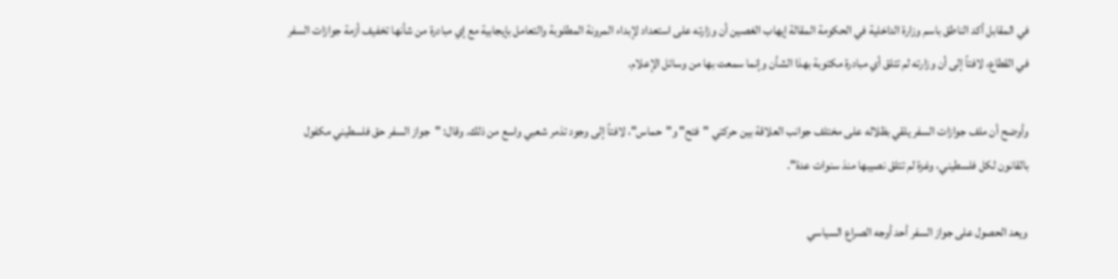في المقابل أكد الناطق باسم وزارة الداخلية في الحكومة المقالة إيهاب الغصين أن وزارته على استعداد لإبداء المرونة المطلوبة والتعامل بإيجابية مع إي مبادرة من شأنها تخفيف أزمة جوازات السفر في القطاع، لافتاً إلى أن وزارته لم تتلق أي مبادرة مكتوبة بهذا الشأن وإنما سمعت بها من وسائل الإعلام.

وأوضح أن ملف جوازات السفر يلقي بظلاله على مختلف جوانب العلاقة بين حركتي "فتح" و"حماس"، لافتاً إلى وجود تذمر شعبي واسع من ذلك. وقال: "جواز السفر حق فلسطيني مكفول بالقانون لكل فلسطيني، وغزة لم تتلق نصيبها منذ سنوات عدة".

ويعد الحصول على جواز السفر أحد أوجه الصراع السياسي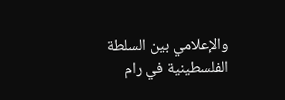والإعلامي بين السلطة الفلسطينية في رام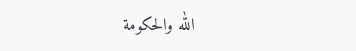الله والحكومة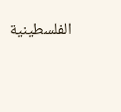الفلسطينية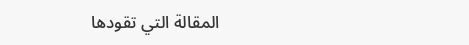المقالة التي تقودها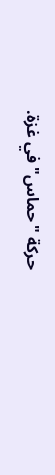حركة "حماس" في غزة.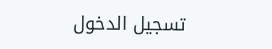تسجيل الدخول